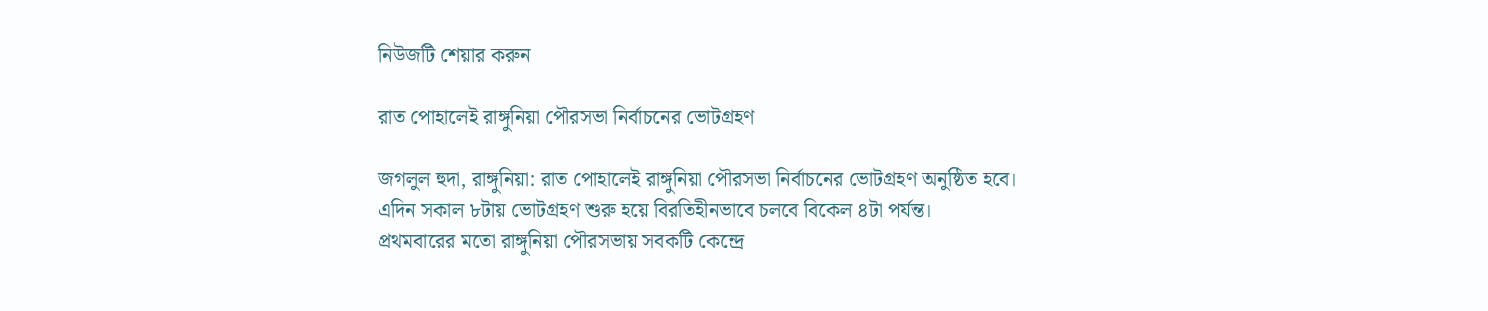নিউজটি শেয়ার করুন

রাত পোহালেই রাঙ্গুনিয়া পৌরসভা নির্বাচনের ভোটগ্রহণ

জগলুল হুদা, রাঙ্গুনিয়া: রাত পোহালেই রাঙ্গুনিয়া পৌরসভা নির্বাচনের ভোটগ্রহণ অনুষ্ঠিত হবে। এদিন সকাল ৮টায় ভোটগ্রহণ শুরু হয়ে বিরতিহীনভাবে চলবে বিকেল ৪টা পর্যন্ত।
প্রথমবারের মতো রাঙ্গুনিয়া পৌরসভায় সবকটি কেন্দ্রে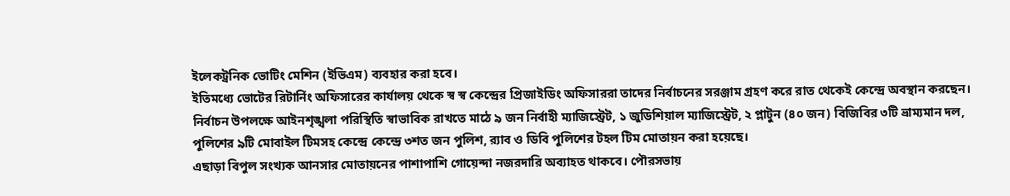ইলেকট্রনিক ভোটিং মেশিন (ইভিএম) ব্যবহার করা হবে।
ইতিমধ্যে ভোটের রিটার্নিং অফিসারের কার্যালয় থেকে স্ব স্ব কেন্দ্রের প্রিজাইডিং অফিসাররা তাদের নির্বাচনের সরঞ্জাম গ্রহণ করে রাত থেকেই কেন্দ্রে অবস্থান করছেন।
নির্বাচন উপলক্ষে আইনশৃঙ্খলা পরিস্থিতি স্বাভাবিক রাখতে মাঠে ৯ জন নির্বাহী ম্যাজিস্ট্রেট, ১ জুডিশিয়াল ম্যাজিস্ট্রেট, ২ প্লাটুন (৪০ জন) বিজিবির ৩টি ভ্রাম্যমান দল, পুলিশের ৯টি মোবাইল টিমসহ কেন্দ্রে কেন্দ্রে ৩শত জন পুলিশ, র‌্যাব ও ডিবি পুলিশের টহল টিম মোতায়ন করা হয়েছে।
এছাড়া বিপুল সংখ্যক আনসার মোতায়নের পাশাপাশি গোয়েন্দা নজরদারি অব্যাহত থাকবে। পৌরসভায়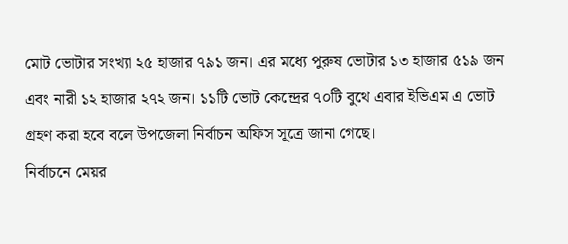মোট ভোটার সংখ্যা ২৫ হাজার ৭৯১ জন। এর মধ্যে পুরুষ ভোটার ১৩ হাজার ৫১৯ জন এবং নারী ১২ হাজার ২৭২ জন। ১১টি ভোট কেন্দ্রের ৭০টি বুথে এবার ইভিএম এ ভোট গ্রহণ করা হবে বলে উপজেলা নির্বাচন অফিস সূত্রে জানা গেছে।
নির্বাচনে মেয়র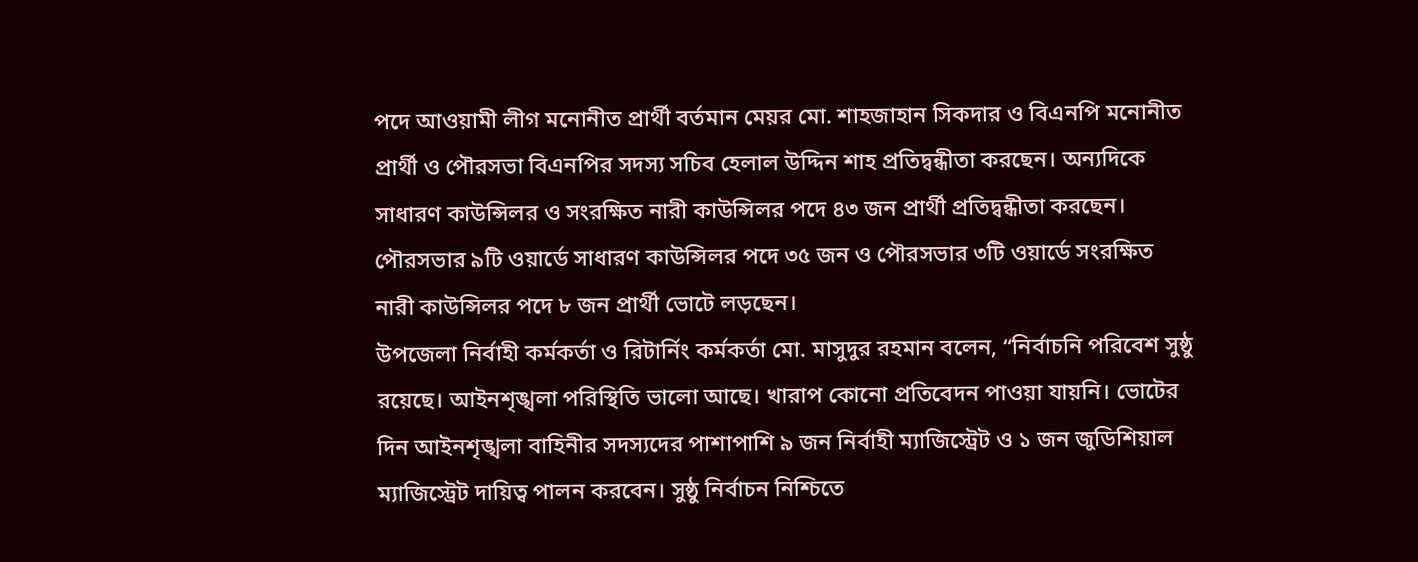পদে আওয়ামী লীগ মনোনীত প্রার্থী বর্তমান মেয়র মো. শাহজাহান সিকদার ও বিএনপি মনোনীত প্রার্থী ও পৌরসভা বিএনপির সদস্য সচিব হেলাল উদ্দিন শাহ প্রতিদ্বন্ধীতা করছেন। অন্যদিকে সাধারণ কাউন্সিলর ও সংরক্ষিত নারী কাউন্সিলর পদে ৪৩ জন প্রার্থী প্রতিদ্বন্ধীতা করছেন।
পৌরসভার ৯টি ওয়ার্ডে সাধারণ কাউন্সিলর পদে ৩৫ জন ও পৌরসভার ৩টি ওয়ার্ডে সংরক্ষিত নারী কাউন্সিলর পদে ৮ জন প্রার্থী ভোটে লড়ছেন।
উপজেলা নির্বাহী কর্মকর্তা ও রিটার্নিং কর্মকর্তা মো. মাসুদুর রহমান বলেন, “নির্বাচনি পরিবেশ সুষ্ঠু রয়েছে। আইনশৃঙ্খলা পরিস্থিতি ভালো আছে। খারাপ কোনো প্রতিবেদন পাওয়া যায়নি। ভোটের দিন আইনশৃঙ্খলা বাহিনীর সদস্যদের পাশাপাশি ৯ জন নির্বাহী ম্যাজিস্ট্রেট ও ১ জন জুডিশিয়াল ম্যাজিস্ট্রেট দায়িত্ব পালন করবেন। সুষ্ঠু নির্বাচন নিশ্চিতে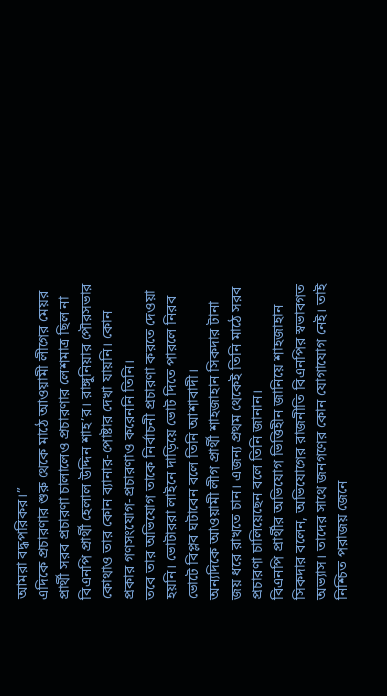আমরা বদ্ধপরিকর।”
এদিকে প্রচারণার শুরু থেকে মাঠে আওয়ামী লীগের মেয়র প্রার্থী সরব প্রচারণা চালালেও প্রচারণার লেশমাত্র ছিল না বিএনপি প্রার্থী হেলাল উদ্দিন শাহ’র। রাঙ্গুনিয়ার পৌরসভার কোথাও তার কোন ব্যানার-পোষ্টার দেখা যায়নি। কোন প্রকার গণসংযোগ-প্রচারণাও করেননি তিনি।
তবে তার অভিযোগ তাকে নির্বাচনী প্রচারণা করতে দেওয়া হয়নি। ভোটাররা লাইনে দাড়িয়ে ভোট দিতে পারলে নিরব ভোটে বিপ্লব ঘটাবেন বলে তিনি আশাবাদী।
অন্যদিকে আওয়ামী লীগ প্রার্থী শাহজাহান সিকদার টানা জয় ধরে রাখতে চান। এজন্য প্রথম থেকেই তিনি মাঠে সরব প্রচারণা চালিয়েছেন বলে তিনি জানান।
বিএনপি প্রার্থীর অভিযোগ ভিত্তিহীন জানিয়ে শাহজাহান সিকদার বলেন, অভিযোগের রাজনীতি বিএনপির স্বভাবগত অভ্যাস। তাদের সাথে জনগণের কোন যোগাযোগ নেই। তাই নিশ্চিত পরাজয় জেনে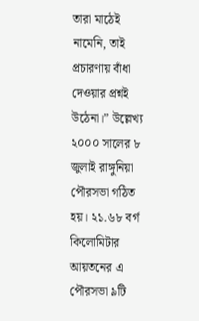তারা মাঠেই নামেনি, তাই প্রচারণায় বাঁধা দেওয়ার প্রশ্নই উঠেনা।” উল্লেখ্য ২০০০ সালের ৮ জুলাই রাঙ্গুনিয়া পৌরসভা গঠিত হয়। ২১.৬৮ বর্গ কিলোমিটার আয়তনের এ পৌরসভা ৯টি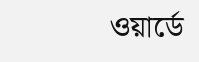ওয়ার্ডে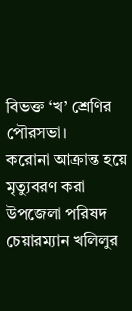বিভক্ত ‘খ’ শ্রেণির পৌরসভা।
করোনা আক্রান্ত হয়ে মৃত্যুবরণ করা উপজেলা পরিষদ চেয়ারম্যান খলিলুর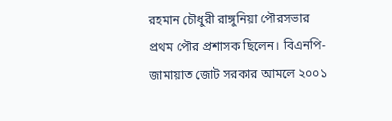রহমান চৌধুরী রাঙ্গুনিয়া পৌরসভার প্রথম পৌর প্রশাসক ছিলেন। বিএনপি-জামায়াত জোট সরকার আমলে ২০০১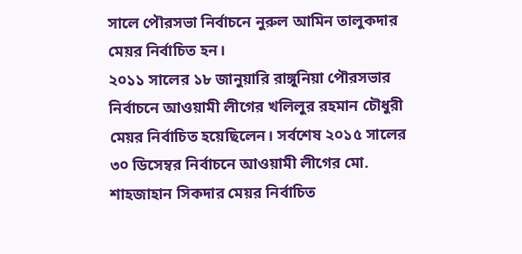সালে পৌরসভা নির্বাচনে নুরুল আমিন তালুকদার মেয়র নির্বাচিত হন।
২০১১ সালের ১৮ জানুয়ারি রাঙ্গুনিয়া পৌরসভার নির্বাচনে আওয়ামী লীগের খলিলুর রহমান চৌধুরী মেয়র নির্বাচিত হয়েছিলেন। সর্বশেষ ২০১৫ সালের ৩০ ডিসেম্বর নির্বাচনে আওয়ামী লীগের মো. শাহজাহান সিকদার মেয়র নির্বাচিত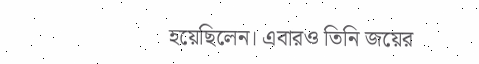হয়েছিলেন। এবারও তিনি জয়ের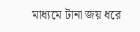মাধ্যমে টানা জয় ধরে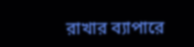রাখার ব্যাপারে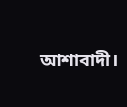আশাবাদী।